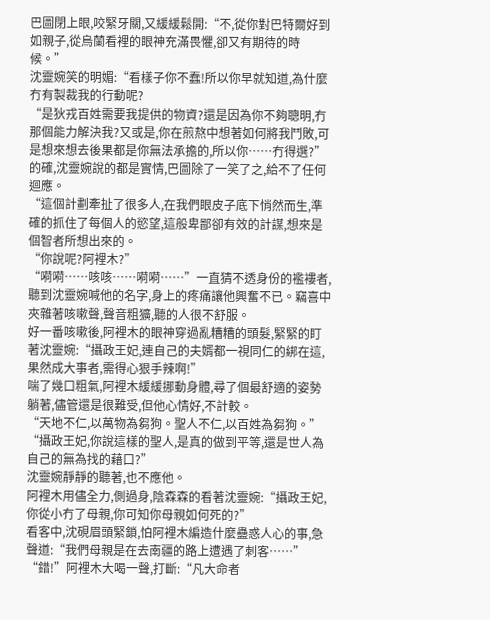巴圖閉上眼,咬緊牙關,又緩緩鬆開:“不,從你對巴特爾好到如親子,從烏蘭看裡的眼神充滿畏懼,卻又有期待的時候。”
沈靈婉笑的明媚:“看樣子你不蠢!所以你早就知道,為什麼冇有製裁我的行動呢?
“是狄戎百姓需要我提供的物資?還是因為你不夠聰明,冇那個能力解決我?又或是,你在煎熬中想著如何將我鬥敗,可是想來想去後果都是你無法承擔的,所以你……冇得選?”
的確,沈靈婉說的都是實情,巴圖除了一笑了之,給不了任何迴應。
“這個計劃牽扯了很多人,在我們眼皮子底下悄然而生,準確的抓住了每個人的慾望,這般卑鄙卻有效的計謀,想來是個智者所想出來的。
“你說呢?阿裡木?”
“嗬嗬……咳咳……嗬嗬……”一直猜不透身份的襤褸者,聽到沈靈婉喊他的名字,身上的疼痛讓他興奮不已。竊喜中夾雜著咳嗽聲,聲音粗獷,聽的人很不舒服。
好一番咳嗽後,阿裡木的眼神穿過亂糟糟的頭髮,緊緊的盯著沈靈婉:“攝政王妃,連自己的夫婿都一視同仁的綁在這,果然成大事者,需得心狠手辣啊!”
喘了幾口粗氣,阿裡木緩緩挪動身體,尋了個最舒適的姿勢躺著,儘管還是很難受,但他心情好,不計較。
“天地不仁,以萬物為芻狗。聖人不仁,以百姓為芻狗。”
“攝政王妃,你說這樣的聖人,是真的做到平等,還是世人為自己的無為找的藉口?”
沈靈婉靜靜的聽著,也不應他。
阿裡木用儘全力,側過身,陰森森的看著沈靈婉:“攝政王妃,你從小冇了母親,你可知你母親如何死的?”
看客中,沈硯眉頭緊鎖,怕阿裡木編造什麼蠱惑人心的事,急聲道:“我們母親是在去南疆的路上遭遇了刺客……”
“錯!”阿裡木大喝一聲,打斷:“凡大命者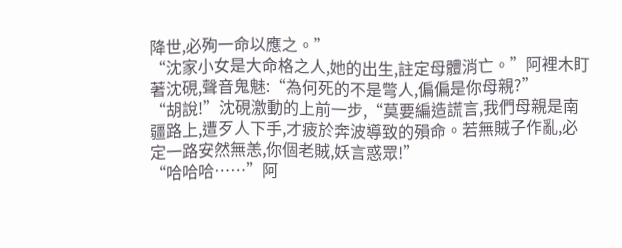降世,必殉一命以應之。”
“沈家小女是大命格之人,她的出生,註定母體消亡。”阿裡木盯著沈硯,聲音鬼魅:“為何死的不是彆人,偏偏是你母親?”
“胡說!”沈硯激動的上前一步,“莫要編造謊言,我們母親是南疆路上,遭歹人下手,才疲於奔波導致的殞命。若無賊子作亂,必定一路安然無恙,你個老賊,妖言惑眾!”
“哈哈哈……”阿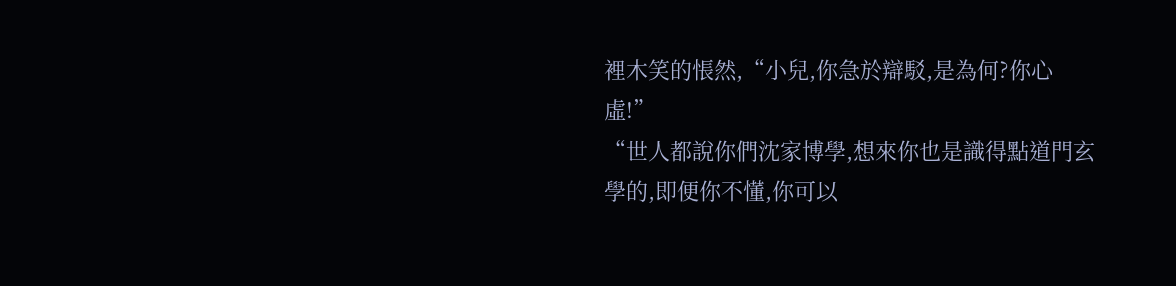裡木笑的悵然,“小兒,你急於辯駁,是為何?你心虛!”
“世人都說你們沈家博學,想來你也是識得點道門玄學的,即便你不懂,你可以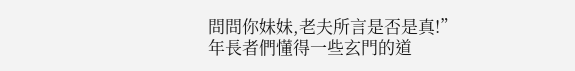問問你妹妹,老夫所言是否是真!”
年長者們懂得一些玄門的道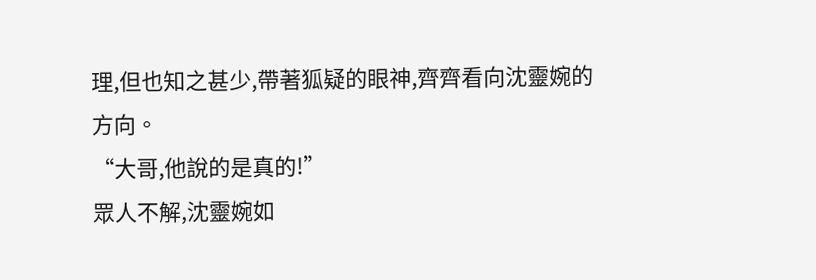理,但也知之甚少,帶著狐疑的眼神,齊齊看向沈靈婉的方向。
“大哥,他說的是真的!”
眾人不解,沈靈婉如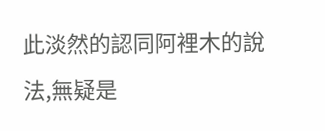此淡然的認同阿裡木的說法,無疑是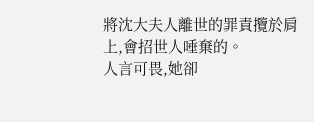將沈大夫人離世的罪責攬於肩上,會招世人唾棄的。
人言可畏,她卻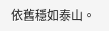依舊穩如泰山。